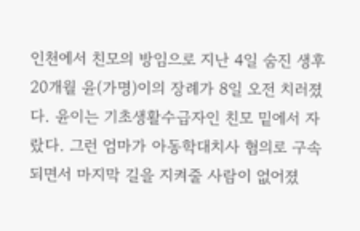인천에서 친모의 방임으로 지난 4일 숨진 생후 20개월 윤(가명)이의 장례가 8일 오전 치러졌다. 윤이는 기초생활수급자인 친모 밑에서 자랐다. 그런 엄마가 아동학대치사 혐의로 구속되면서 마지막 길을 지켜줄 사람이 없어졌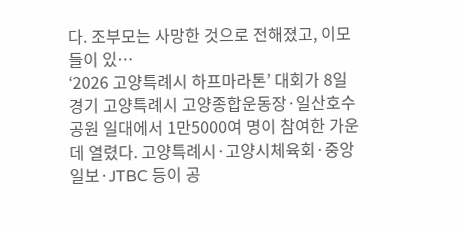다. 조부모는 사망한 것으로 전해졌고, 이모들이 있…
‘2026 고양특례시 하프마라톤’ 대회가 8일 경기 고양특례시 고양종합운동장·일산호수공원 일대에서 1만5000여 명이 참여한 가운데 열렸다. 고양특례시·고양시체육회·중앙일보·JTBC 등이 공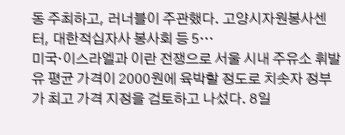동 주최하고, 러너블이 주관했다. 고양시자원봉사센터, 대한적십자사 봉사회 등 5…
미국·이스라엘과 이란 전쟁으로 서울 시내 주유소 휘발유 평균 가격이 2000원에 육박할 정도로 치솟자 정부가 최고 가격 지정을 검토하고 나섰다. 8일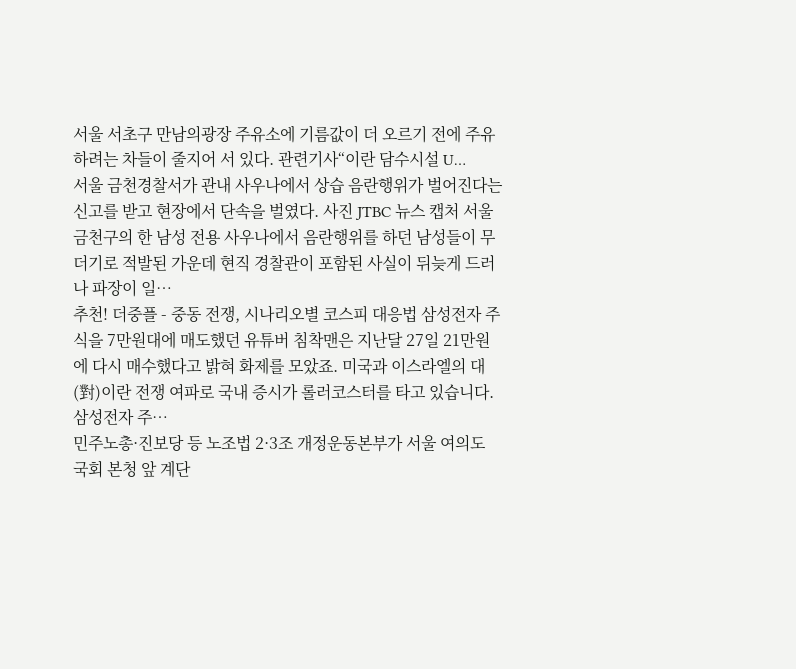서울 서초구 만남의광장 주유소에 기름값이 더 오르기 전에 주유하려는 차들이 줄지어 서 있다. 관련기사“이란 담수시설 U…
서울 금천경찰서가 관내 사우나에서 상습 음란행위가 벌어진다는 신고를 받고 현장에서 단속을 벌였다. 사진 JTBC 뉴스 캡처 서울 금천구의 한 남성 전용 사우나에서 음란행위를 하던 남성들이 무더기로 적발된 가운데 현직 경찰관이 포함된 사실이 뒤늦게 드러나 파장이 일…
추천! 더중플 - 중동 전쟁, 시나리오별 코스피 대응법 삼성전자 주식을 7만원대에 매도했던 유튜버 침착맨은 지난달 27일 21만원에 다시 매수했다고 밝혀 화제를 모았죠. 미국과 이스라엘의 대(對)이란 전쟁 여파로 국내 증시가 롤러코스터를 타고 있습니다. 삼성전자 주…
민주노총·진보당 등 노조법 2·3조 개정운동본부가 서울 여의도 국회 본청 앞 계단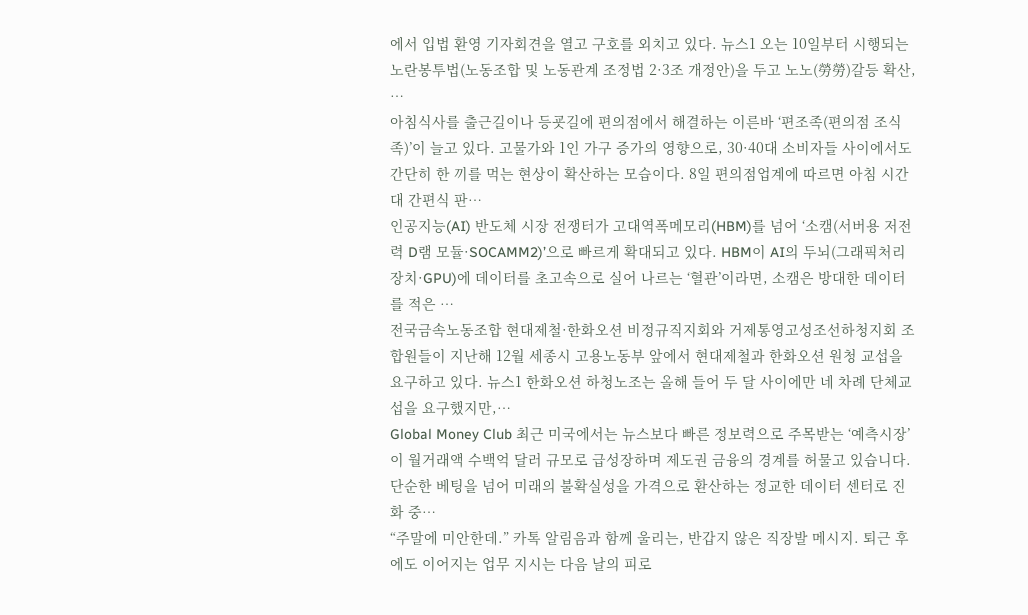에서 입법 환영 기자회견을 열고 구호를 외치고 있다. 뉴스1 오는 10일부터 시행되는 노란봉투법(노동조합 및 노동관계 조정법 2·3조 개정안)을 두고 노노(勞勞)갈등 확산, …
아침식사를 출근길이나 등굣길에 편의점에서 해결하는 이른바 ‘편조족(편의점 조식족)’이 늘고 있다. 고물가와 1인 가구 증가의 영향으로, 30·40대 소비자들 사이에서도 간단히 한 끼를 먹는 현상이 확산하는 모습이다. 8일 편의점업계에 따르면 아침 시간대 간편식 판…
인공지능(AI) 반도체 시장 전쟁터가 고대역폭메모리(HBM)를 넘어 ‘소캠(서버용 저전력 D램 모듈·SOCAMM2)’으로 빠르게 확대되고 있다. HBM이 AI의 두뇌(그래픽처리장치·GPU)에 데이터를 초고속으로 실어 나르는 ‘혈관’이라면, 소캠은 방대한 데이터를 적은 …
전국금속노동조합 현대제철·한화오션 비정규직지회와 거제통영고성조선하청지회 조합원들이 지난해 12월 세종시 고용노동부 앞에서 현대제철과 한화오션 원청 교섭을 요구하고 있다. 뉴스1 한화오션 하청노조는 올해 들어 두 달 사이에만 네 차례 단체교섭을 요구했지만,…
Global Money Club 최근 미국에서는 뉴스보다 빠른 정보력으로 주목받는 ‘예측시장’이 월거래액 수백억 달러 규모로 급성장하며 제도권 금융의 경계를 허물고 있습니다. 단순한 베팅을 넘어 미래의 불확실성을 가격으로 환산하는 정교한 데이터 센터로 진화 중…
“주말에 미안한데.” 카톡 알림음과 함께 울리는, 반갑지 않은 직장발 메시지. 퇴근 후에도 이어지는 업무 지시는 다음 날의 피로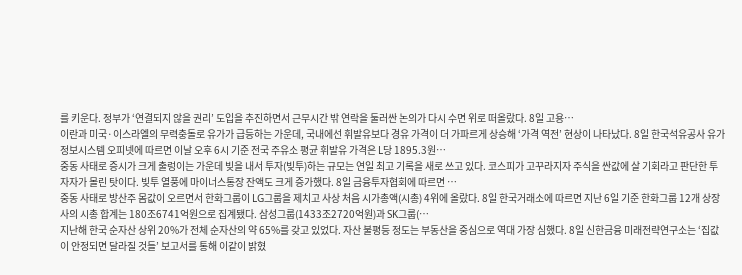를 키운다. 정부가 ‘연결되지 않을 권리’ 도입을 추진하면서 근무시간 밖 연락을 둘러싼 논의가 다시 수면 위로 떠올랐다. 8일 고용…
이란과 미국·이스라엘의 무력충돌로 유가가 급등하는 가운데, 국내에선 휘발유보다 경유 가격이 더 가파르게 상승해 ‘가격 역전’ 현상이 나타났다. 8일 한국석유공사 유가정보시스템 오피넷에 따르면 이날 오후 6시 기준 전국 주유소 평균 휘발유 가격은 L당 1895.3원…
중동 사태로 증시가 크게 출렁이는 가운데 빚을 내서 투자(빚투)하는 규모는 연일 최고 기록을 새로 쓰고 있다. 코스피가 고꾸라지자 주식을 싼값에 살 기회라고 판단한 투자자가 몰린 탓이다. 빚투 열풍에 마이너스통장 잔액도 크게 증가했다. 8일 금융투자협회에 따르면 …
중동 사태로 방산주 몸값이 오르면서 한화그룹이 LG그룹을 제치고 사상 처음 시가총액(시총) 4위에 올랐다. 8일 한국거래소에 따르면 지난 6일 기준 한화그룹 12개 상장사의 시총 합계는 180조6741억원으로 집계됐다. 삼성그룹(1433조2720억원)과 SK그룹(…
지난해 한국 순자산 상위 20%가 전체 순자산의 약 65%를 갖고 있었다. 자산 불평등 정도는 부동산을 중심으로 역대 가장 심했다. 8일 신한금융 미래전략연구소는 ‘집값이 안정되면 달라질 것들’ 보고서를 통해 이같이 밝혔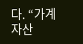다. “가계 자산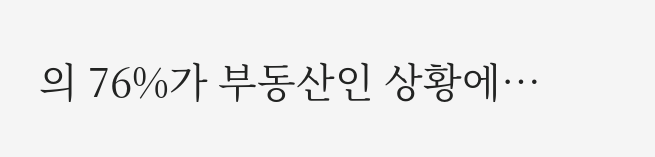의 76%가 부동산인 상황에…